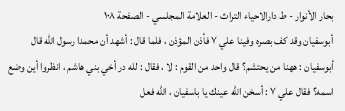بحار الأنوار - ط دارالاحیاء التراث - العلامة المجلسي - الصفحة ١٠٨
أبوسفيان وقد كف بصره وفينا علي ٧ فأذن المؤذن ، فلما قال : أشهد أن محمدا رسول الله قال أبوسفيان : ههنا من يحتشم؟ قال واحد من القوم : لا ، فقال : لله در أخي بني هاشم ، انظروا أين وضع اسمه؟ فقال علي ٧ : أسخن الله عينك يا باسفيان ، الله فعل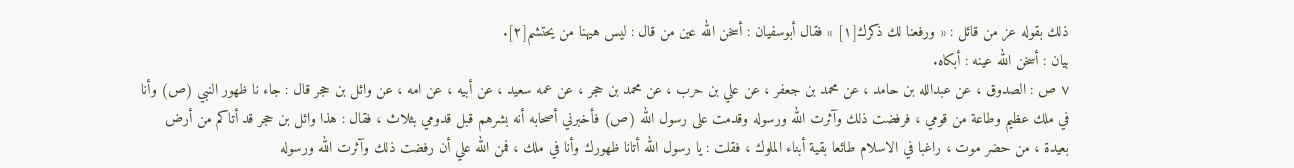ذلك بقوله عز من قائل : « ورفعنا لك ذكرك[١] » فقال أبوسفيان : أسخن الله عين من قال : ليس هيهنا من يحتشم[٢].
بيان : أسخن الله عينه : أبكاه.
٧ ص : الصدوق ، عن عبدالله بن حامد ، عن محمد بن جعفر ، عن علي بن حرب ، عن محمد بن حجر ، عن عمه سعيد ، عن أبيه ، عن امه ، عن وائل بن حجر قال : جاء نا ظهور النبي (ص) وأنا في ملك عظيم وطاعة من قومي ، فرفضت ذلك وآثرت الله ورسوله وقدمت على رسول الله (ص) فأخبرني أصحابه أنه بشرهم قبل قدومي بثلاث ، فقال : هذا وائل بن حجر قد أتاكم من أرض بعيدة ، من حضر موت ، راغبا في الاسلام طائعا بقية أبناء الملوك ، فقلت : يا رسول الله أتانا ظهورك وأنا في ملك ، فمن الله علي أن رفضت ذلك وآثرت الله ورسوله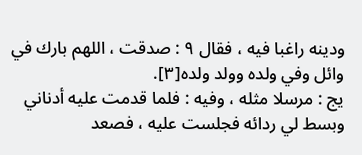ودينه راغبا فيه ، فقال ٩ : صدقت ، اللهم بارك في وائل وفي ولده وولد ولده[٣].
يج : مرسلا مثله ، وفيه : فلما قدمت عليه أدناني وبسط لي ردائه فجلست عليه ، فصعد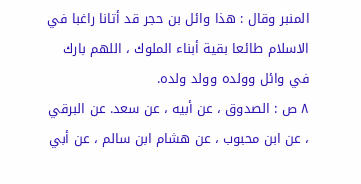المنبر وقال : هذا وائل بن حجر قد أتانا راغبا في الاسلام طائعا بقية أبناء الملوك ، اللهم بارك في وائل وولده وولد ولده.
٨ ص : الصدوق ، عن أبيه ، عن سعد. عن البرقي ، عن ابن محبوب ، عن هشام ابن سالم ، عن أبي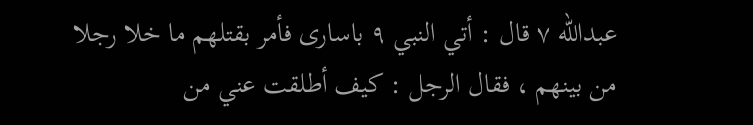عبدالله ٧ قال : أتي النبي ٩ باسارى فأمر بقتلهم ما خلا رجلا من بينهم ، فقال الرجل : كيف أطلقت عني من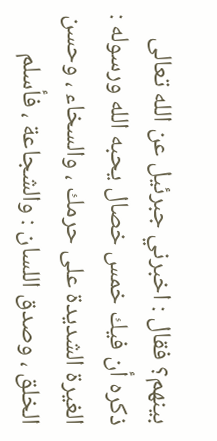بينهم؟ فقال : اخبرني جبرئيل عن الله تعالى ذكره أن فيك خمس خصال يحبه الله ورسوله : الغيرة الشديدة على حرمك ، والسخاء ، وحسن الخلق ، وصدق اللسان : والشجاعة ، فأسلم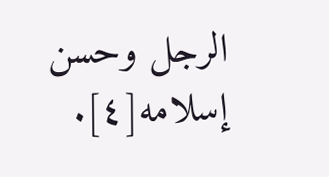الرجل وحسن إسلامه[٤].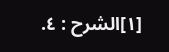[١]الشرح : ٤.